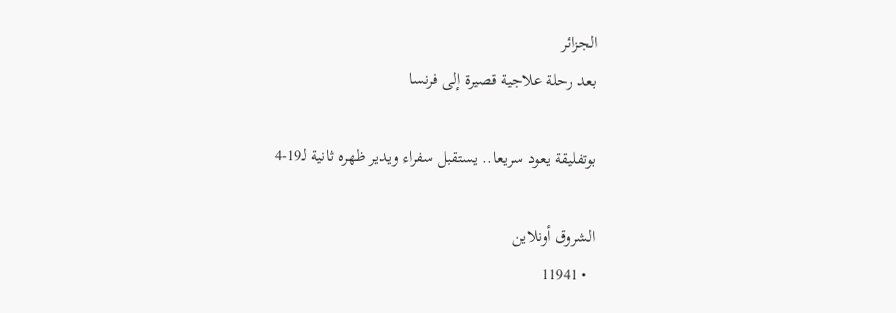الجزائر
بعد رحلة علاجية قصيرة إلى فرنسا

بوتفليقة يعود سريعا.. يستقبل سفراء ويدير ظهره ثانية لـ19-4

الشروق أونلاين
  • 11941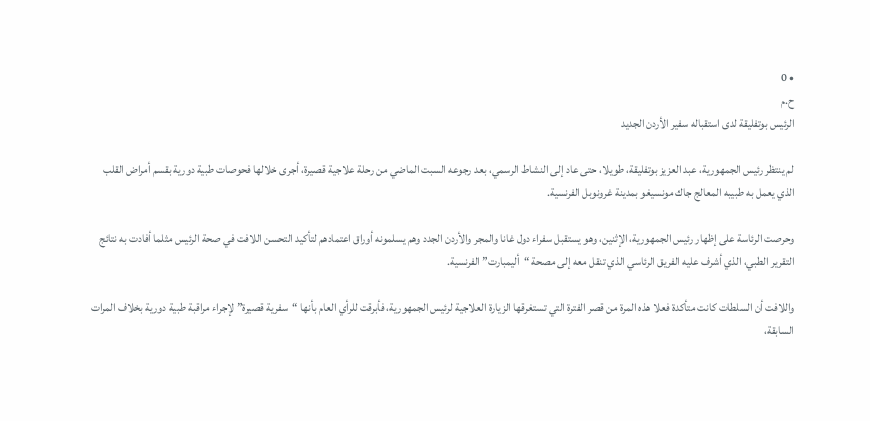• 0
ح.م
الرئيس بوتفليقة لدى استقباله سفير الأردن الجديد

لم ينتظر رئيس الجمهورية، عبد العزيز بوتفليقة، طويلا، حتى عاد إلى النشاط الرسمي، بعد رجوعه السبت الماضي من رحلة علاجية قصيرة، أجرى خلالها فحوصات طبية دورية بقسم أمراض القلب الذي يعمل به طبيبه المعالج جاك مونسيغو بمدينة غرونوبل الفرنسية.

وحرصت الرئاسة على إظهار رئيس الجمهورية، الإثنين، وهو يستقبل سفراء دول غانا والمجر والأردن الجدد وهم يسلمونه أوراق اعتمادهم لتأكيد التحسن اللافت في صحة الرئيس مثلما أفادت به نتائج التقرير الطبي، الذي أشرف عليه الفريق الرئاسي الذي تنقل معه إلى مصحة “أليمبارت” الفرنسية.

واللافت أن السلطات كانت متأكدة فعلا هذه المرة من قصر الفترة التي تستغرقها الزيارة العلاجية لرئيس الجمهورية، فأبرقت للرأي العام بأنها “سفرية قصيرة” لإجراء مراقبة طبية دورية بخلاف المرات السابقة،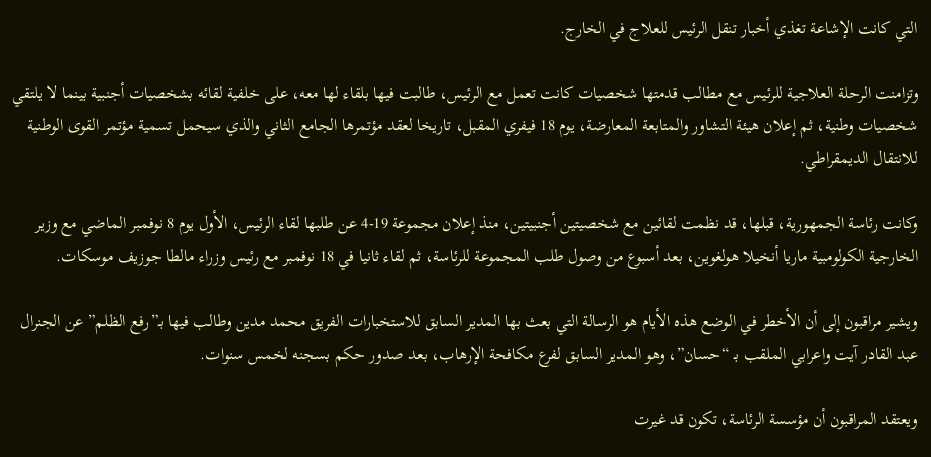التي كانت الإشاعة تغذي أخبار تنقل الرئيس للعلاج في الخارج.

وتزامنت الرحلة العلاجية للرئيس مع مطالب قدمتها شخصيات كانت تعمل مع الرئيس، طالبت فيها بلقاء لها معه، على خلفية لقائه بشخصيات أجنبية بينما لا يلتقي شخصيات وطنية، ثم إعلان هيئة التشاور والمتابعة المعارضة، يوم 18 فيفري المقبل، تاريخا لعقد مؤتمرها الجامع الثاني والذي سيحمل تسمية مؤتمر القوى الوطنية للانتقال الديمقراطي.

وكانت رئاسة الجمهورية، قبلها، قد نظمت لقائين مع شخصيتين أجنبيتين، منذ إعلان مجموعة 19-4 عن طلبها لقاء الرئيس، الأول يوم 8 نوفمبر الماضي مع وزير الخارجية الكولومبية ماريا أنخيلا هولغوين، بعد أسبوع من وصول طلب المجموعة للرئاسة، ثم لقاء ثانيا في 18 نوفمبر مع رئيس وزراء مالطا جوزيف موسكات.

ويشير مراقبون إلى أن الأخطر في الوضع هذه الأيام هو الرسالة التي بعث بها المدير السابق للاستخبارات الفريق محمد مدين وطالب فيها بـ”رفع الظلم” عن الجنرال عبد القادر آيت واعرابي الملقب بـ “حسان”، وهو المدير السابق لفرع مكافحة الإرهاب، بعد صدور حكم بسجنه لخمس سنوات.

ويعتقد المراقبون أن مؤسسة الرئاسة، تكون قد غيرت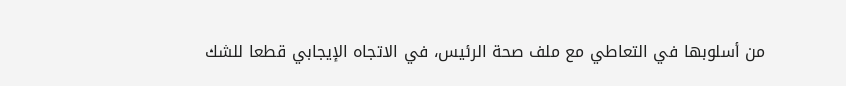من أسلوبها في التعاطي مع ملف صحة الرئيس، في الاتجاه الإيجابي قطعا للشك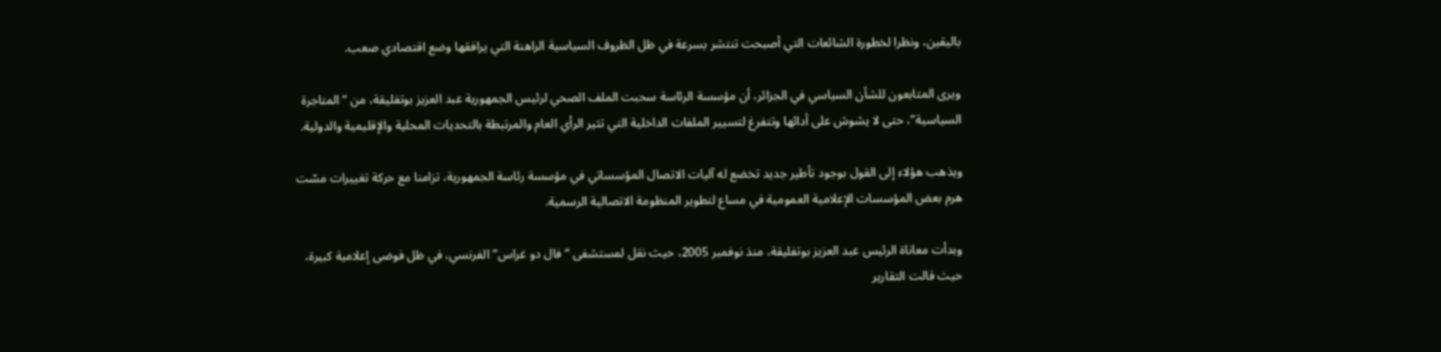باليقين، ونظرا لخطورة الشائعات التي أصبحت تنتشر بسرعة في ظل الظروف السياسية الراهنة التي يرافقها وضع اقتصادي صعب.

ويرى المتابعون للشأن السياسي في الجزائر، أن مؤسسة الرئاسة سحبت الملف الصحي لرئيس الجمهورية عبد العزيز بوتفليقة، من “المتاجرة السياسية”، حتى لا يشوش على أدائها وتتفرغ لتسيير الملفات الداخلية التي تثير الرأي العام والمرتبطة بالتحديات المحلية والإقليمية والدولية.

ويذهب هؤلاء إلى القول بوجود تأطير جديد تخضع له آليات الاتصال المؤسساتي في مؤسسة رئاسة الجمهورية، تزامنا مع حركة تغييرات مسّت هرم بعض المؤسسات الإعلامية العمومية في مساع لتطوير المنظومة الاتصالية الرسمية.

وبدأت معاناة الرئيس عبد العزيز بوتفليقة، منذ نوفمبر 2005، حيث نقل لمستشفى “فال دو غراس” الفرنسي، في ظل فوضى إعلامية كبيرة، حيث قالت التقارير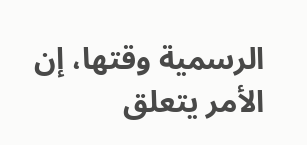الرسمية وقتها، إن الأمر يتعلق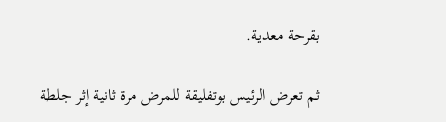بقرحة معدية.

ثم تعرض الرئيس بوتفليقة للمرض مرة ثانية إثر جلطة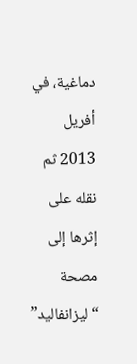دماغية، في أفريل 2013 ثم نقله على إثرها إلى مصحة “ليزانفاليد”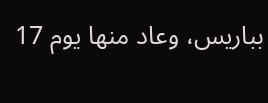بباريس، وعاد منها يوم 17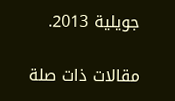جويلية 2013.

مقالات ذات صلة